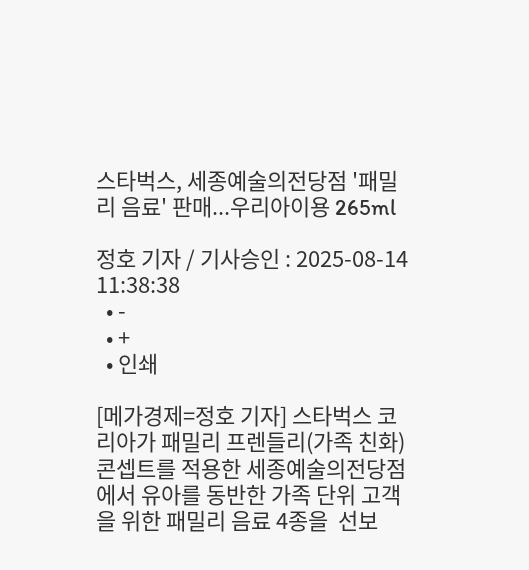스타벅스, 세종예술의전당점 '패밀리 음료' 판매...우리아이용 265ml

정호 기자 / 기사승인 : 2025-08-14 11:38:38
  • -
  • +
  • 인쇄

[메가경제=정호 기자] 스타벅스 코리아가 패밀리 프렌들리(가족 친화) 콘셉트를 적용한 세종예술의전당점에서 유아를 동반한 가족 단위 고객을 위한 패밀리 음료 4종을  선보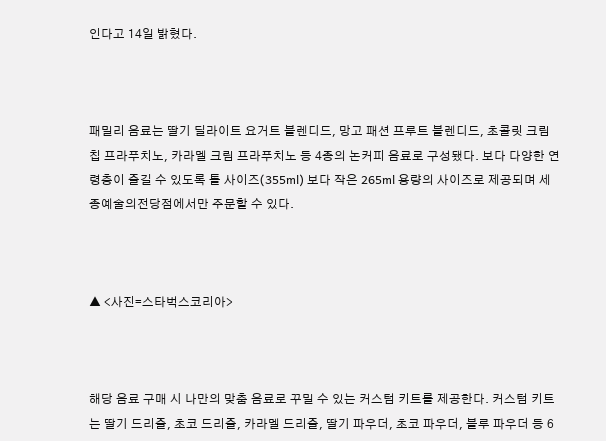인다고 14일 밝혔다.



패밀리 음료는 딸기 딜라이트 요거트 블렌디드, 망고 패션 프루트 블렌디드, 초콜릿 크림 칩 프라푸치노, 카라멜 크림 프라푸치노 등 4종의 논커피 음료로 구성됐다. 보다 다양한 연령층이 즐길 수 있도록 톨 사이즈(355ml) 보다 작은 265ml 용량의 사이즈로 제공되며 세종예술의전당점에서만 주문할 수 있다.



▲ <사진=스타벅스코리아>



해당 음료 구매 시 나만의 맞춤 음료로 꾸밀 수 있는 커스텀 키트를 제공한다. 커스텀 키트는 딸기 드리즐, 초코 드리즐, 카라멜 드리즐, 딸기 파우더, 초코 파우더, 블루 파우더 등 6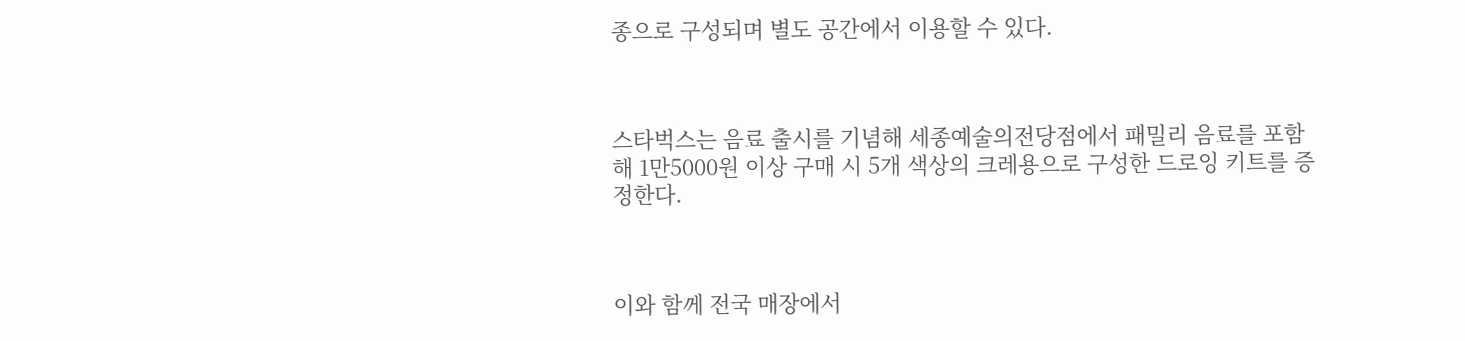종으로 구성되며 별도 공간에서 이용할 수 있다.



스타벅스는 음료 출시를 기념해 세종예술의전당점에서 패밀리 음료를 포함해 1만5000원 이상 구매 시 5개 색상의 크레용으로 구성한 드로잉 키트를 증정한다.



이와 함께 전국 매장에서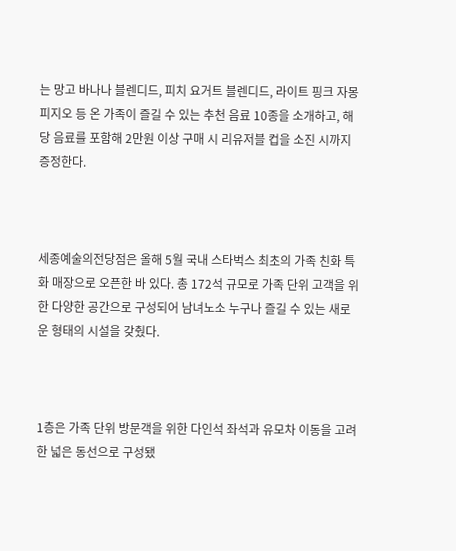는 망고 바나나 블렌디드, 피치 요거트 블렌디드, 라이트 핑크 자몽 피지오 등 온 가족이 즐길 수 있는 추천 음료 10종을 소개하고, 해당 음료를 포함해 2만원 이상 구매 시 리유저블 컵을 소진 시까지 증정한다.



세종예술의전당점은 올해 5월 국내 스타벅스 최초의 가족 친화 특화 매장으로 오픈한 바 있다. 총 172석 규모로 가족 단위 고객을 위한 다양한 공간으로 구성되어 남녀노소 누구나 즐길 수 있는 새로운 형태의 시설을 갖췄다.



1층은 가족 단위 방문객을 위한 다인석 좌석과 유모차 이동을 고려한 넓은 동선으로 구성됐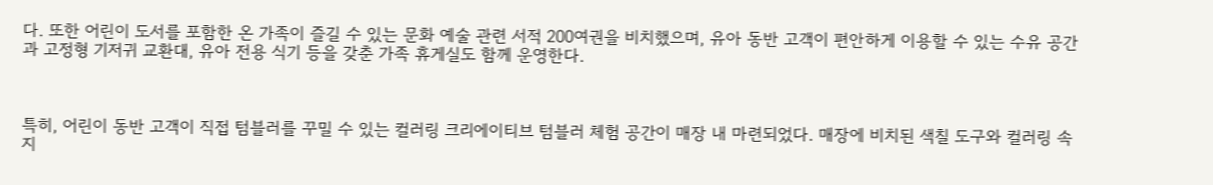다. 또한 어린이 도서를 포함한 온 가족이 즐길 수 있는 문화 예술 관련 서적 200여권을 비치했으며, 유아 동반 고객이 편안하게 이용할 수 있는 수유 공간과 고정형 기저귀 교환대, 유아 전용 식기 등을 갖춘 가족 휴게실도 함께 운영한다.



특히, 어린이 동반 고객이 직접 텀블러를 꾸밀 수 있는 컬러링 크리에이티브 텀블러 체험 공간이 매장 내 마련되었다. 매장에 비치된 색칠 도구와 컬러링 속지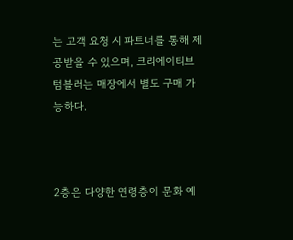는 고객 요청 시 파트너를 통해 제공받을 수 있으며, 크리에이티브 텀블러는 매장에서 별도 구매 가능하다.



2층은 다양한 연령층이 문화 예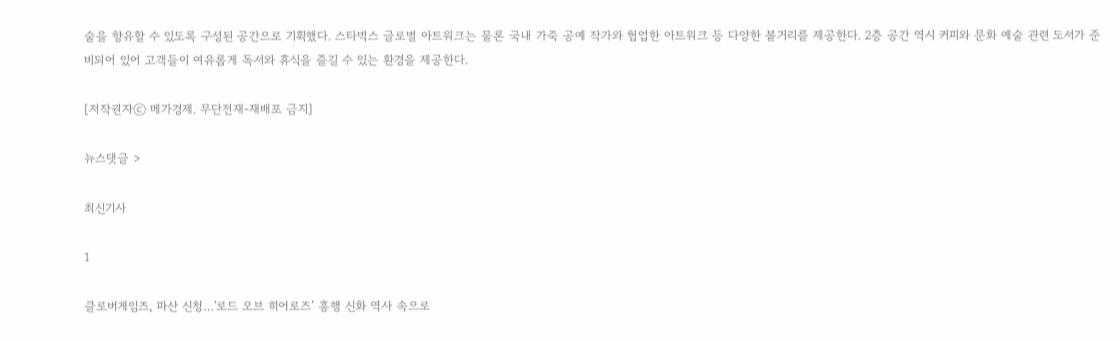술을 향유할 수 있도록 구성된 공간으로 기획했다. 스타벅스 글로벌 아트워크는 물론 국내 가죽 공예 작가와 협업한 아트워크 등 다양한 볼거리를 제공한다. 2층 공간 역시 커피와 문화 예술 관련 도서가 준비되어 있어 고객들이 여유롭게 독서와 휴식을 즐길 수 있는 환경을 제공한다.

[저작권자ⓒ 메가경제. 무단전재-재배포 금지]

뉴스댓글 >

최신기사

1

클로버게임즈, 파산 신청…'로드 오브 히어로즈’ 흥행 신화 역사 속으로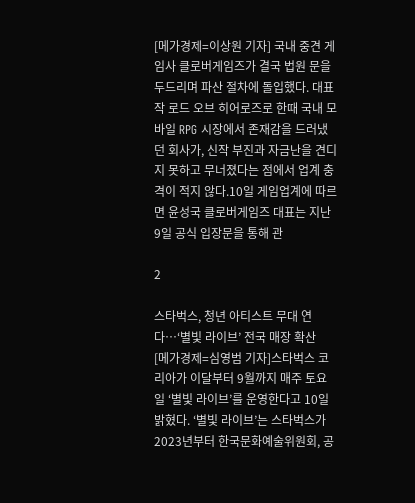[메가경제=이상원 기자] 국내 중견 게임사 클로버게임즈가 결국 법원 문을 두드리며 파산 절차에 돌입했다. 대표작 로드 오브 히어로즈로 한때 국내 모바일 RPG 시장에서 존재감을 드러냈던 회사가, 신작 부진과 자금난을 견디지 못하고 무너졌다는 점에서 업계 충격이 적지 않다.10일 게임업계에 따르면 윤성국 클로버게임즈 대표는 지난 9일 공식 입장문을 통해 관

2

스타벅스, 청년 아티스트 무대 연다…‘별빛 라이브’ 전국 매장 확산
[메가경제=심영범 기자]스타벅스 코리아가 이달부터 9월까지 매주 토요일 ‘별빛 라이브’를 운영한다고 10일 밝혔다. ‘별빛 라이브’는 스타벅스가 2023년부터 한국문화예술위원회, 공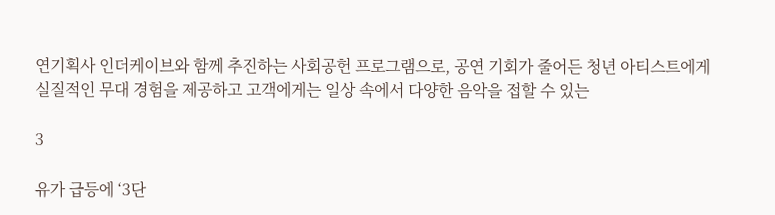연기획사 인더케이브와 함께 추진하는 사회공헌 프로그램으로, 공연 기회가 줄어든 청년 아티스트에게 실질적인 무대 경험을 제공하고 고객에게는 일상 속에서 다양한 음악을 접할 수 있는

3

유가 급등에 ‘3단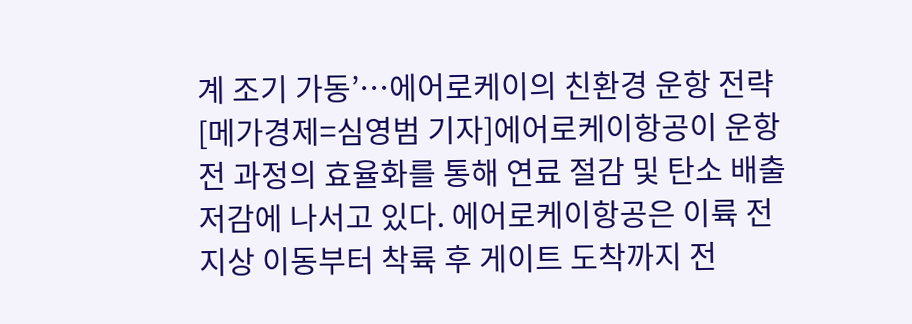계 조기 가동’…에어로케이의 친환경 운항 전략
[메가경제=심영범 기자]에어로케이항공이 운항 전 과정의 효율화를 통해 연료 절감 및 탄소 배출 저감에 나서고 있다. 에어로케이항공은 이륙 전 지상 이동부터 착륙 후 게이트 도착까지 전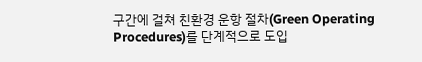구간에 걸쳐 친환경 운항 절차(Green Operating Procedures)를 단계적으로 도입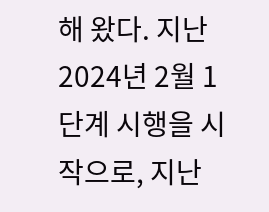해 왔다. 지난 2024년 2월 1단계 시행을 시작으로, 지난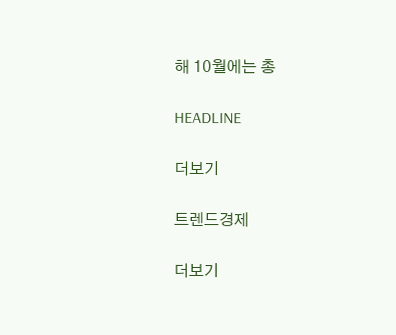해 10월에는 총

HEADLINE

더보기

트렌드경제

더보기